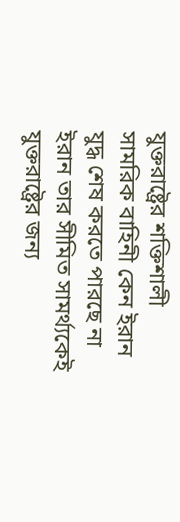যুক্তরাষ্ট্রের শক্তিশালী সামরিক বাহিনী কেন ইরান যুদ্ধ শেষ করতে পারছে না
ইরান তার সীমিত সামর্থ্যকেই যুক্তরাষ্ট্রের জন্য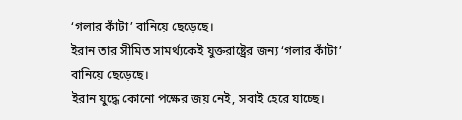‘গলার কাঁটা’ বানিয়ে ছেড়েছে।
ইরান তার সীমিত সামর্থ্যকেই যুক্তরাষ্ট্রের জন্য ‘গলার কাঁটা’ বানিয়ে ছেড়েছে।
ইরান যুদ্ধে কোনো পক্ষের জয় নেই, সবাই হেরে যাচ্ছে।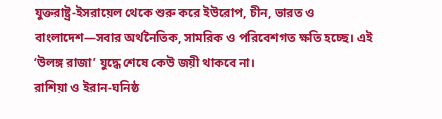যুক্তরাষ্ট্র-ইসরায়েল থেকে শুরু করে ইউরোপ, চীন, ভারত ও বাংলাদেশ—সবার অর্থনৈতিক, সামরিক ও পরিবেশগত ক্ষতি হচ্ছে। এই ‘উলঙ্গ রাজা’ যুদ্ধে শেষে কেউ জয়ী থাকবে না।
রাশিয়া ও ইরান-ঘনিষ্ঠ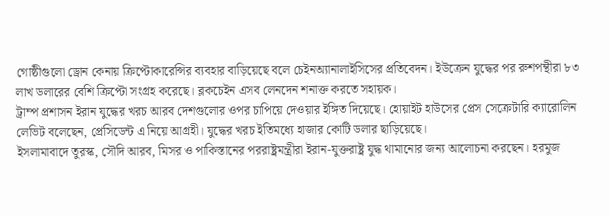গোষ্ঠীগুলো ড্রোন কেনায় ক্রিপ্টোকারেন্সির ব্যবহার বাড়িয়েছে বলে চেইনঅ্যানালাইসিসের প্রতিবেদন। ইউক্রেন যুদ্ধের পর রুশপন্থীরা ৮৩ লাখ ডলারের বেশি ক্রিপ্টো সংগ্রহ করেছে। ব্লকচেইন এসব লেনদেন শনাক্ত করতে সহায়ক।
ট্রাম্প প্রশাসন ইরান যুদ্ধের খরচ আরব দেশগুলোর ওপর চাপিয়ে দেওয়ার ইঙ্গিত দিয়েছে। হোয়াইট হাউসের প্রেস সেক্রেটারি ক্যারোলিন লেভিট বলেছেন, প্রেসিডেন্ট এ নিয়ে আগ্রহী। যুদ্ধের খরচ ইতিমধ্যে হাজার কোটি ডলার ছাড়িয়েছে।
ইসলামাবাদে তুরস্ক, সৌদি আরব, মিসর ও পাকিস্তানের পররাষ্ট্রমন্ত্রীরা ইরান-যুক্তরাষ্ট্র যুদ্ধ থামানোর জন্য আলোচনা করছেন। হরমুজ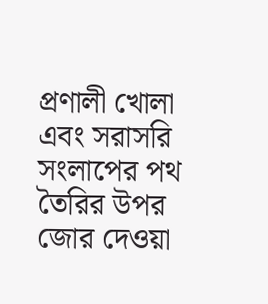প্রণালী খোলা এবং সরাসরি সংলাপের পথ তৈরির উপর জোর দেওয়া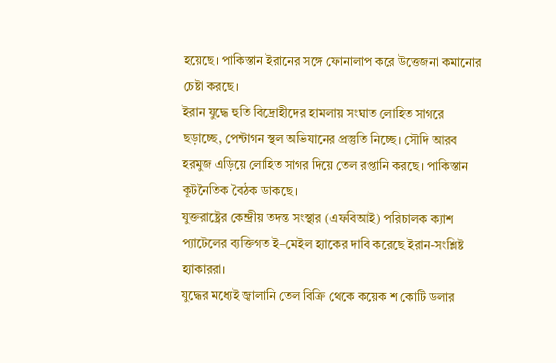হয়েছে। পাকিস্তান ইরানের সঙ্গে ফোনালাপ করে উত্তেজনা কমানোর চেষ্টা করছে।
ইরান যুদ্ধে হুতি বিদ্রোহীদের হামলায় সংঘাত লোহিত সাগরে ছড়াচ্ছে, পেন্টাগন স্থল অভিযানের প্রস্তুতি নিচ্ছে। সৌদি আরব হরমুজ এড়িয়ে লোহিত সাগর দিয়ে তেল রপ্তানি করছে। পাকিস্তান কূটনৈতিক বৈঠক ডাকছে।
যুক্তরাষ্ট্রের কেন্দ্রীয় তদন্ত সংস্থার (এফবিআই) পরিচালক ক্যাশ প্যাটেলের ব্যক্তিগত ই–মেইল হ্যাকের দাবি করেছে ইরান-সংশ্লিষ্ট হ্যাকাররা।
যুদ্ধের মধ্যেই জ্বালানি তেল বিক্রি থেকে কয়েক শ কোটি ডলার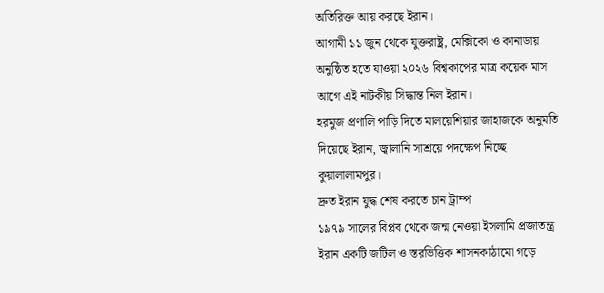অতিরিক্ত আয় করছে ইরান।
আগামী ১১ জুন থেকে যুক্তরাষ্ট্র, মেক্সিকো ও কানাডায় অনুষ্ঠিত হতে যাওয়া ২০২৬ বিশ্বকাপের মাত্র কয়েক মাস আগে এই নাটকীয় সিদ্ধান্ত নিল ইরান।
হরমুজ প্রণালি পাড়ি দিতে মালয়েশিয়ার জাহাজকে অনুমতি দিয়েছে ইরান, জ্বালানি সাশ্রয়ে পদক্ষেপ নিচ্ছে কুয়ালালামপুর।
দ্রুত ইরান যুদ্ধ শেষ করতে চান ট্রাম্প
১৯৭৯ সালের বিপ্লব থেকে জন্ম নেওয়া ইসলামি প্রজাতন্ত্র ইরান একটি জটিল ও স্তরভিত্তিক শাসনকাঠামো গড়ে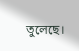তুলেছে।